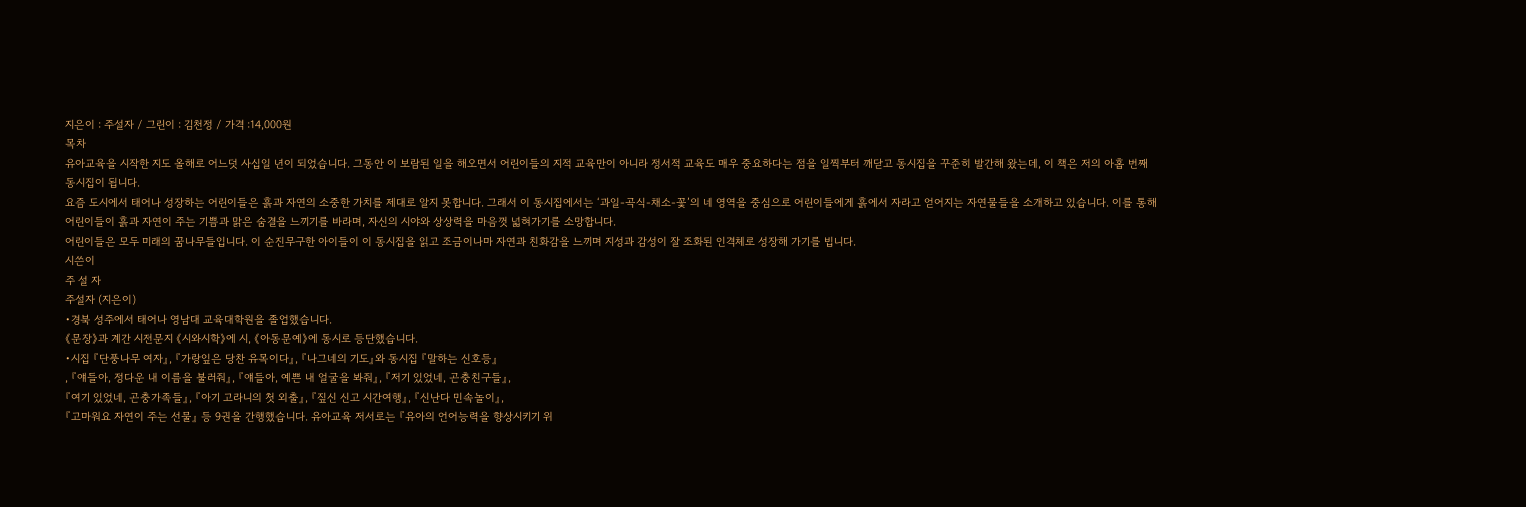지은이 : 주설자 / 그린이 : 김천정 / 가격 :14,000원
목차
유아교육을 시작한 지도 올해로 어느덧 사십일 년이 되었습니다. 그동안 이 보람된 일을 해오면서 어린이들의 지적 교육만이 아니라 정서적 교육도 매우 중요하다는 점을 일찍부터 깨닫고 동시집을 꾸준히 발간해 왔는데, 이 책은 저의 아홉 번째 동시집이 됩니다.
요즘 도시에서 태어나 성장하는 어린이들은 흙과 자연의 소중한 가치를 제대로 알지 못합니다. 그래서 이 동시집에서는 ‘과일-곡식-채소-꽃’의 네 영역을 중심으로 어린이들에게 흙에서 자라고 얻어지는 자연물들을 소개하고 있습니다. 이를 통해 어린이들이 흙과 자연이 주는 기쁨과 맑은 숨결을 느끼기를 바라며, 자신의 시야와 상상력을 마음껏 넓혀가기를 소망합니다.
어린이들은 모두 미래의 꿈나무들입니다. 이 순진무구한 아이들이 이 동시집을 읽고 조금이나마 자연과 친화감을 느끼며 지성과 감성이 잘 조화된 인격체로 성장해 가기를 빕니다.
시쓴이
주 설 자
주설자 (지은이)
•경북 성주에서 태어나 영남대 교육대학원을 졸업했습니다.
《문장》과 계간 시전문지 《시와시학》에 시, 《아동문예》에 동시로 등단했습니다.
•시집 『단풍나무 여자』, 『가랑잎은 당찬 유목이다』, 『나그네의 기도』와 동시집 『말하는 신호등』
, 『얘들아, 정다운 내 이름을 불러줘』, 『얘들아, 예쁜 내 얼굴을 봐줘』, 『저기 있었네, 곤충친구들』,
『여기 있었네, 곤충가족들』, 『아기 고라니의 첫 외출』, 『짚신 신고 시간여행』, 『신난다 민속놀이』,
『고마워요 자연이 주는 선물』 등 9권을 간행했습니다. 유아교육 저서로는 『유아의 언어능력을 향상시키기 위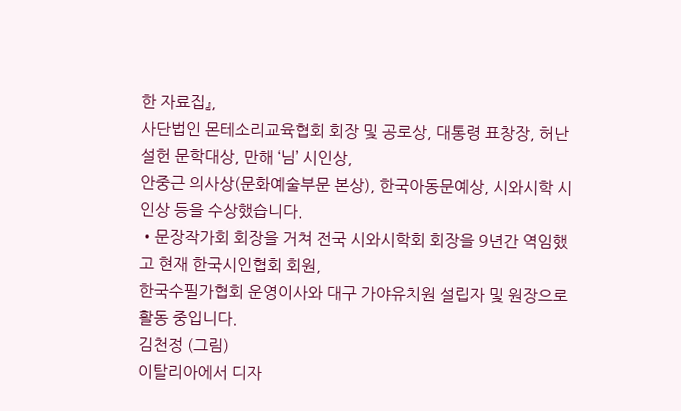한 자료집』,
사단법인 몬테소리교육협회 회장 및 공로상, 대통령 표창장, 허난설헌 문학대상, 만해 ‘님’ 시인상,
안중근 의사상(문화예술부문 본상), 한국아동문예상, 시와시학 시인상 등을 수상했습니다.
•문장작가회 회장을 거쳐 전국 시와시학회 회장을 9년간 역임했고 현재 한국시인협회 회원,
한국수필가협회 운영이사와 대구 가야유치원 설립자 및 원장으로 활동 중입니다.
김천정 (그림)
이탈리아에서 디자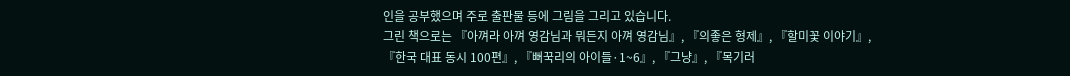인을 공부했으며 주로 출판물 등에 그림을 그리고 있습니다.
그린 책으로는 『아껴라 아껴 영감님과 뭐든지 아껴 영감님』, 『의좋은 형제』, 『할미꽃 이야기』,
『한국 대표 동시 100편』, 『뻐꾹리의 아이들·1~6』, 『그냥』, 『목기러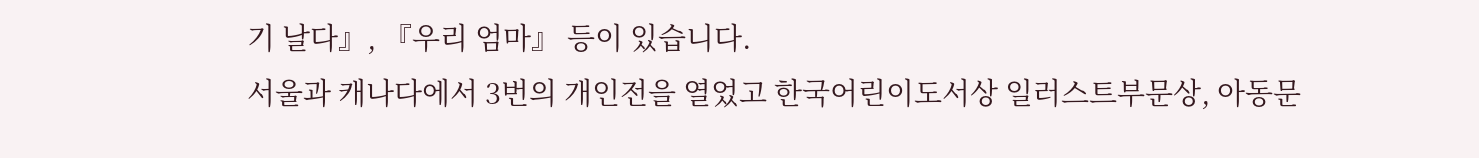기 날다』, 『우리 엄마』 등이 있습니다.
서울과 캐나다에서 3번의 개인전을 열었고 한국어린이도서상 일러스트부문상, 아동문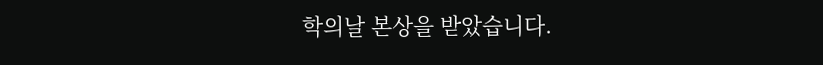학의날 본상을 받았습니다.